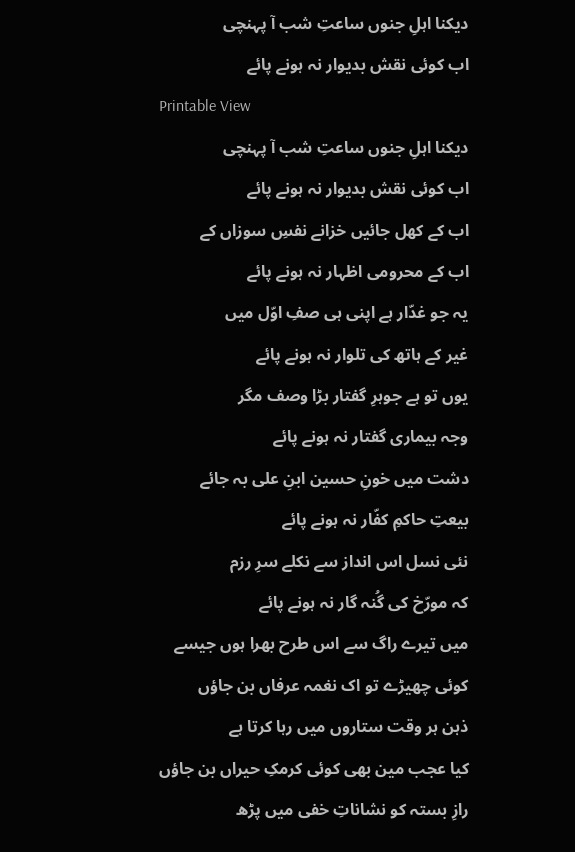دیکنا اہلِ جنوں ساعتِ شب آ پہنچی
اب کوئی نقش بدیوار نہ ہونے پائے
Printable View
دیکنا اہلِ جنوں ساعتِ شب آ پہنچی
اب کوئی نقش بدیوار نہ ہونے پائے
اب کے کھل جائیں خزانے نفسِ سوزاں کے
اب کے محرومی اظہار نہ ہونے پائے
یہ جو غدّار ہے اپنی ہی صفِ اوّل میں
غیر کے ہاتھ کی تلوار نہ ہونے پائے
یوں تو ہے جوہرِ گفتار بڑا وصف مگر
وجہ بیماری گفتار نہ ہونے پائے
دشت میں خونِ حسین ابنِ علی بہ جائے
بیعتِ حاکمِ کفّار نہ ہونے پائے
نئی نسل اس انداز سے نکلے سرِ رزم
کہ مورّخ کی گُنہ گار نہ ہونے پائے
میں تیرے راگ سے اس طرح بھرا ہوں جیسے
کوئی چھیڑے تو اک نغمہ عرفاں بن جاؤں
ذہن ہر وقت ستاروں میں رہا کرتا ہے
کیا عجب مین بھی کوئی کرمکِ حیراں بن جاؤں
رازِ بستہ کو نشاناتِ خفی میں پڑھ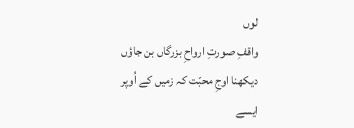لوں
واقفِ صورتِ ارواحِ بزرگاں بن جاؤں
دیکھنا اوجِ محبّت کہ زمیں کے اُوپر
ایسے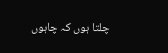چلتا ہوں کہ چاہوں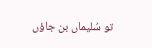تو سُلیماں بن جاؤں